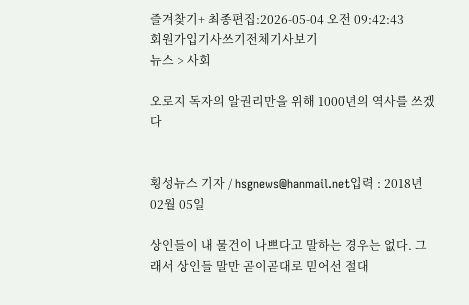즐겨찾기+ 최종편집:2026-05-04 오전 09:42:43
회원가입기사쓰기전체기사보기
뉴스 > 사회

오로지 독자의 알권리만을 위해 1000년의 역사를 쓰겠다


횡성뉴스 기자 / hsgnews@hanmail.net입력 : 2018년 02월 05일

상인들이 내 물건이 나쁘다고 말하는 경우는 없다. 그래서 상인들 말만 곧이곧대로 믿어선 절대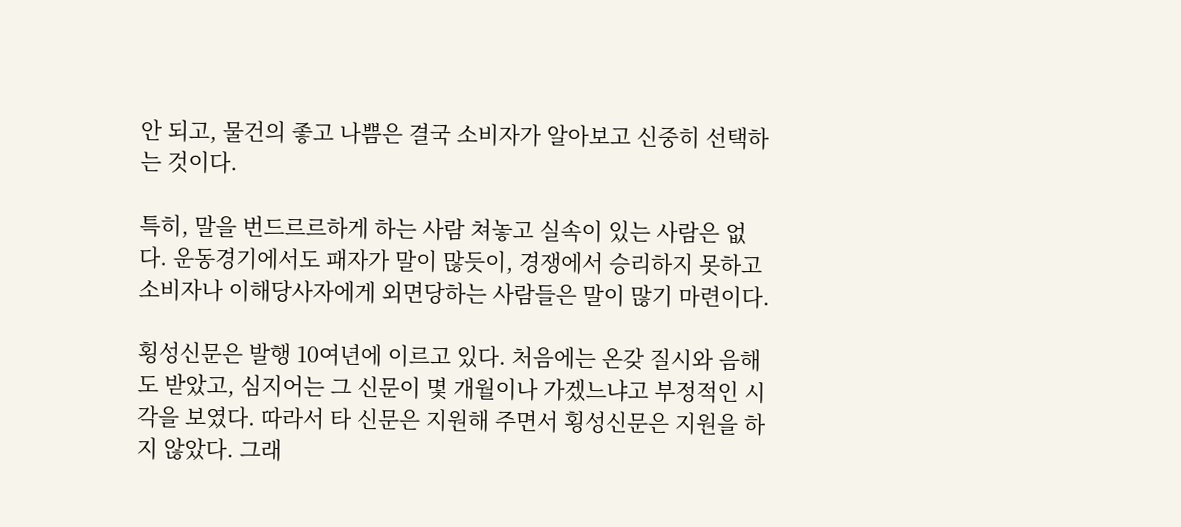안 되고, 물건의 좋고 나쁨은 결국 소비자가 알아보고 신중히 선택하는 것이다.

특히, 말을 번드르르하게 하는 사람 쳐놓고 실속이 있는 사람은 없다. 운동경기에서도 패자가 말이 많듯이, 경쟁에서 승리하지 못하고 소비자나 이해당사자에게 외면당하는 사람들은 말이 많기 마련이다.

횡성신문은 발행 10여년에 이르고 있다. 처음에는 온갖 질시와 음해도 받았고, 심지어는 그 신문이 몇 개월이나 가겠느냐고 부정적인 시각을 보였다. 따라서 타 신문은 지원해 주면서 횡성신문은 지원을 하지 않았다. 그래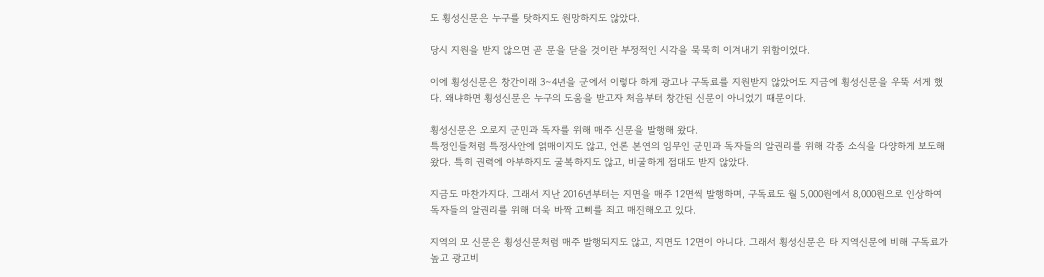도 횡성신문은 누구를 탓하지도 원망하지도 않았다.

당시 지원을 받지 않으면 곧 문을 닫을 것이란 부정적인 시각을 묵묵히 이겨내기 위함이었다.

이에 횡성신문은 창간이래 3∼4년을 군에서 이렇다 하게 광고나 구독료를 지원받지 않았어도 지금에 횡성신문을 우뚝 서게 했다. 왜냐하면 횡성신문은 누구의 도움을 받고자 처음부터 창간된 신문이 아니었기 때문이다.

횡성신문은 오로지 군민과 독자를 위해 매주 신문을 발행해 왔다.
특정인들처럼 특정사안에 얽매이지도 않고, 언론 본연의 임무인 군민과 독자들의 알권리를 위해 각종 소식을 다양하게 보도해 왔다. 특히 권력에 아부하지도 굴복하지도 않고, 비굴하게 접대도 받지 않았다.

지금도 마찬가지다. 그래서 지난 2016년부터는 지면을 매주 12면씩 발행하며, 구독료도 월 5,000원에서 8,000원으로 인상하여 독자들의 알권리를 위해 더욱 바짝 고삐를 죄고 매진해오고 있다.

지역의 모 신문은 횡성신문처럼 매주 발행되지도 않고, 지면도 12면이 아니다. 그래서 횡성신문은 타 지역신문에 비해 구독료가 높고 광고비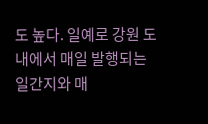도 높다. 일예로 강원 도내에서 매일 발행되는 일간지와 매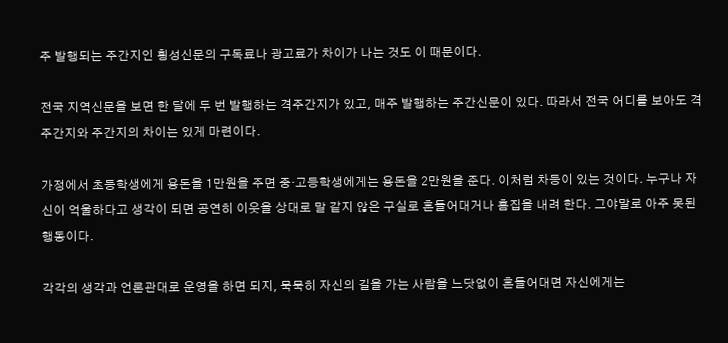주 발행되는 주간지인 횡성신문의 구독료나 광고료가 차이가 나는 것도 이 때문이다.

전국 지역신문을 보면 한 달에 두 번 발행하는 격주간지가 있고, 매주 발행하는 주간신문이 있다. 따라서 전국 어디를 보아도 격주간지와 주간지의 차이는 있게 마련이다.

가정에서 초등학생에게 용돈을 1만원을 주면 중·고등학생에게는 용돈을 2만원을 준다. 이처럼 차등이 있는 것이다. 누구나 자신이 억울하다고 생각이 되면 공연히 이웃을 상대로 말 같지 않은 구실로 흔들어대거나 흠집을 내려 한다. 그야말로 아주 못된 행동이다.

각각의 생각과 언론관대로 운영을 하면 되지, 묵묵히 자신의 길을 가는 사람을 느닷없이 흔들어대면 자신에게는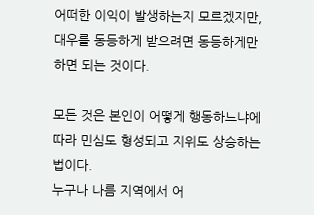어떠한 이익이 발생하는지 모르겠지만, 대우를 동등하게 받으려면 동등하게만 하면 되는 것이다.

모든 것은 본인이 어떻게 행동하느냐에 따라 민심도 형성되고 지위도 상승하는 법이다.
누구나 나름 지역에서 어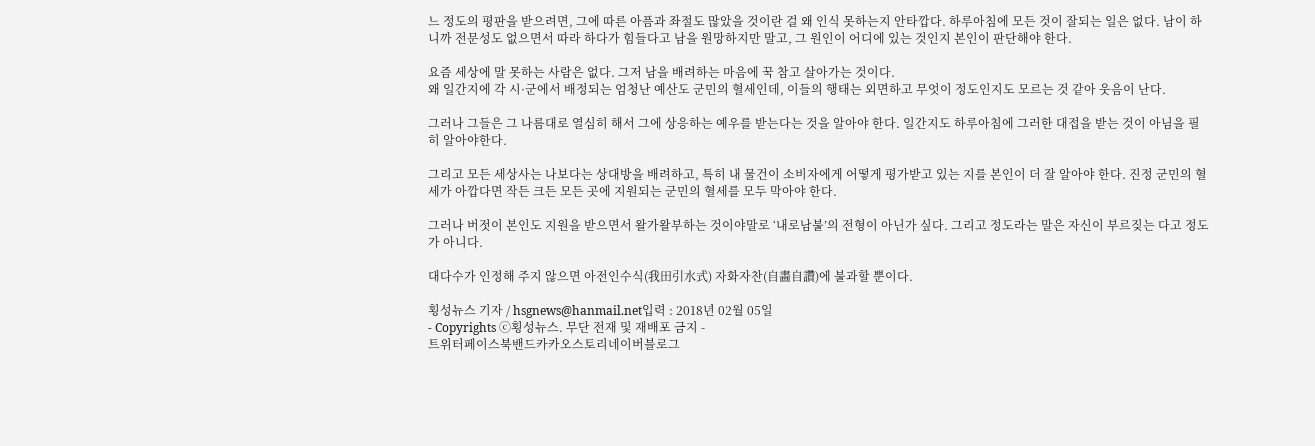느 정도의 평판을 받으려면, 그에 따른 아픔과 좌절도 많았을 것이란 걸 왜 인식 못하는지 안타깝다. 하루아침에 모든 것이 잘되는 일은 없다. 남이 하니까 전문성도 없으면서 따라 하다가 힘들다고 남을 원망하지만 말고, 그 원인이 어디에 있는 것인지 본인이 판단해야 한다.

요즘 세상에 말 못하는 사람은 없다. 그저 남을 배려하는 마음에 꾹 참고 살아가는 것이다.
왜 일간지에 각 시·군에서 배정되는 엄청난 예산도 군민의 혈세인데, 이들의 행태는 외면하고 무엇이 정도인지도 모르는 것 같아 웃음이 난다.

그러나 그들은 그 나름대로 열심히 해서 그에 상응하는 예우를 받는다는 것을 알아야 한다. 일간지도 하루아침에 그러한 대접을 받는 것이 아님을 필히 알아야한다.

그리고 모든 세상사는 나보다는 상대방을 배려하고, 특히 내 물건이 소비자에게 어떻게 평가받고 있는 지를 본인이 더 잘 알아야 한다. 진정 군민의 혈세가 아깝다면 작든 크든 모든 곳에 지원되는 군민의 혈세를 모두 막아야 한다.

그러나 버젓이 본인도 지원을 받으면서 왈가왈부하는 것이야말로 ‘내로남불’의 전형이 아닌가 싶다. 그리고 정도라는 말은 자신이 부르짖는 다고 정도가 아니다.

대다수가 인정해 주지 않으면 아전인수식(我田引水式) 자화자찬(自畵自讚)에 불과할 뿐이다.

횡성뉴스 기자 / hsgnews@hanmail.net입력 : 2018년 02월 05일
- Copyrights ⓒ횡성뉴스. 무단 전재 및 재배포 금지 -
트위터페이스북밴드카카오스토리네이버블로그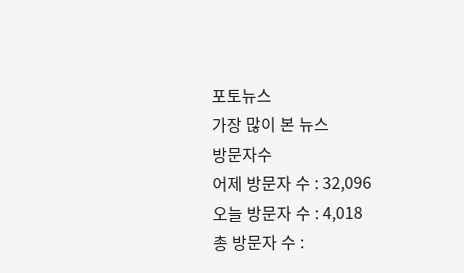포토뉴스
가장 많이 본 뉴스
방문자수
어제 방문자 수 : 32,096
오늘 방문자 수 : 4,018
총 방문자 수 :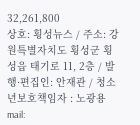32,261,800
상호: 횡성뉴스 / 주소: 강원특별자치도 횡성군 횡성읍 태기로 11, 2층 / 발행·편집인: 안재관 / 청소년보호책임자 : 노광용
mail: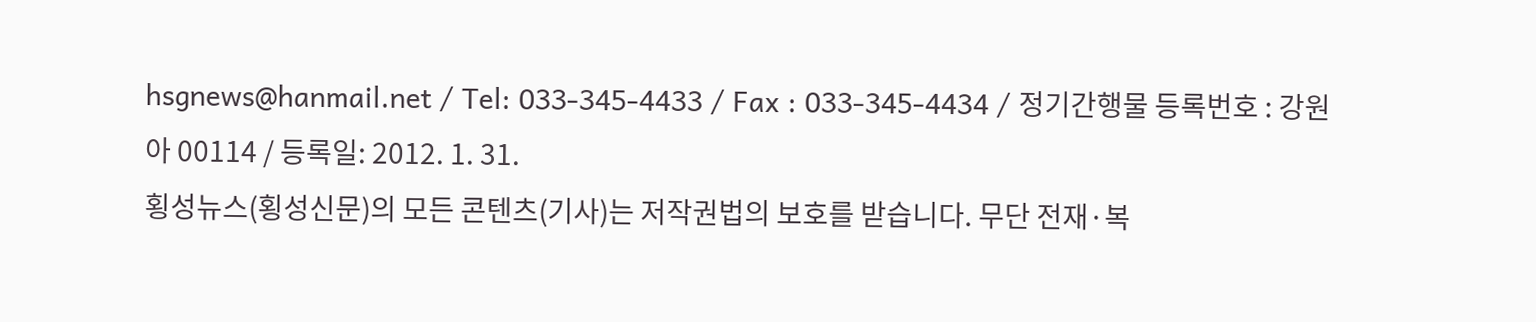hsgnews@hanmail.net / Tel: 033-345-4433 / Fax : 033-345-4434 / 정기간행물 등록번호 : 강원 아 00114 / 등록일: 2012. 1. 31.
횡성뉴스(횡성신문)의 모든 콘텐츠(기사)는 저작권법의 보호를 받습니다. 무단 전재·복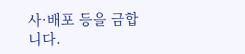사·배포 등을 금합니다.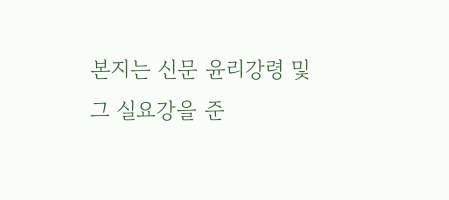본지는 신문 윤리강령 및 그 실요강을 준